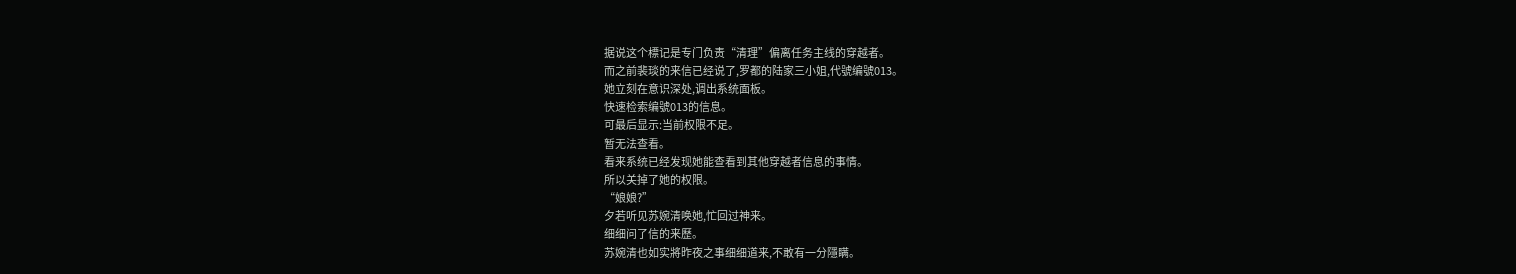据说这个標记是专门负责“清理”偏离任务主线的穿越者。
而之前裴琰的来信已经说了,罗都的陆家三小姐,代號编號013。
她立刻在意识深处,调出系统面板。
快速检索编號013的信息。
可最后显示:当前权限不足。
暂无法查看。
看来系统已经发现她能查看到其他穿越者信息的事情。
所以关掉了她的权限。
“娘娘?”
夕若听见苏婉清唤她,忙回过神来。
细细问了信的来歷。
苏婉清也如实將昨夜之事细细道来,不敢有一分隱瞒。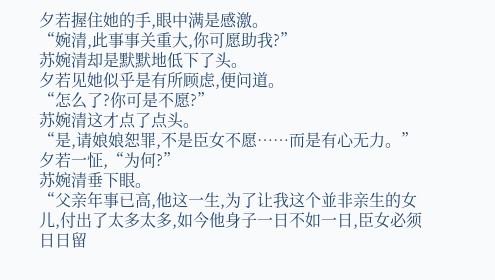夕若握住她的手,眼中满是感激。
“婉清,此事事关重大,你可愿助我?”
苏婉清却是默默地低下了头。
夕若见她似乎是有所顾虑,便问道。
“怎么了?你可是不愿?”
苏婉清这才点了点头。
“是,请娘娘恕罪,不是臣女不愿……而是有心无力。”
夕若一怔,“为何?”
苏婉清垂下眼。
“父亲年事已高,他这一生,为了让我这个並非亲生的女儿,付出了太多太多,如今他身子一日不如一日,臣女必须日日留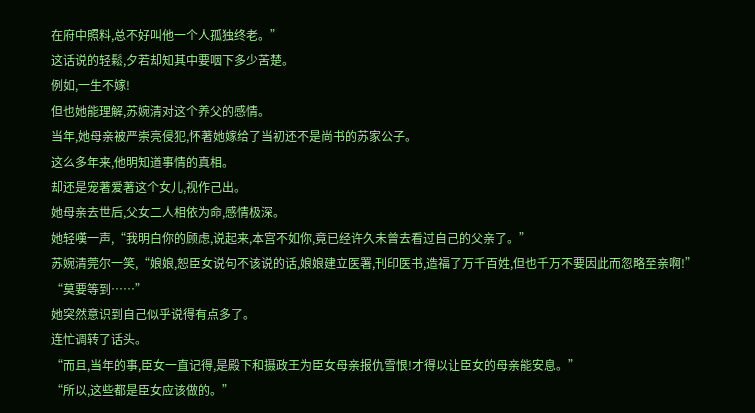在府中照料,总不好叫他一个人孤独终老。”
这话说的轻鬆,夕若却知其中要咽下多少苦楚。
例如,一生不嫁!
但也她能理解,苏婉清对这个养父的感情。
当年,她母亲被严崇亮侵犯,怀著她嫁给了当初还不是尚书的苏家公子。
这么多年来,他明知道事情的真相。
却还是宠著爱著这个女儿,视作己出。
她母亲去世后,父女二人相依为命,感情极深。
她轻嘆一声,“我明白你的顾虑,说起来,本宫不如你,竟已经许久未曾去看过自己的父亲了。”
苏婉清莞尔一笑,“娘娘,恕臣女说句不该说的话,娘娘建立医署,刊印医书,造福了万千百姓,但也千万不要因此而忽略至亲啊!”
“莫要等到……”
她突然意识到自己似乎说得有点多了。
连忙调转了话头。
“而且,当年的事,臣女一直记得,是殿下和摄政王为臣女母亲报仇雪恨!才得以让臣女的母亲能安息。”
“所以,这些都是臣女应该做的。”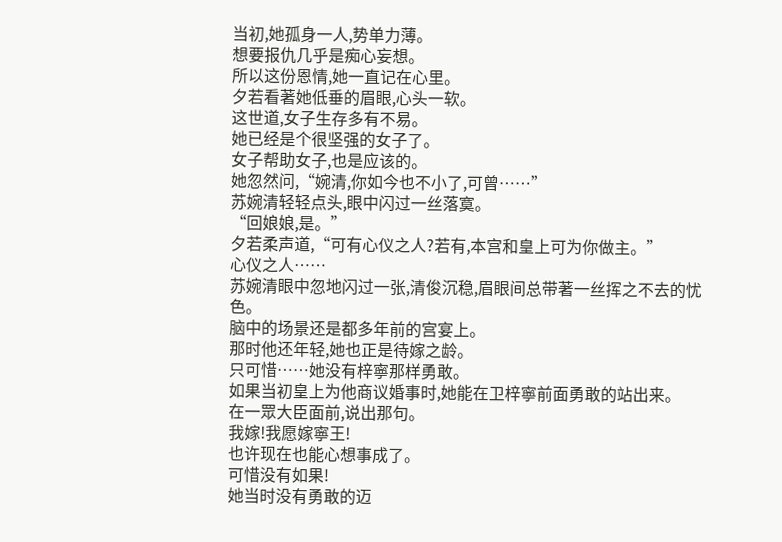当初,她孤身一人,势单力薄。
想要报仇几乎是痴心妄想。
所以这份恩情,她一直记在心里。
夕若看著她低垂的眉眼,心头一软。
这世道,女子生存多有不易。
她已经是个很坚强的女子了。
女子帮助女子,也是应该的。
她忽然问,“婉清,你如今也不小了,可曾……”
苏婉清轻轻点头,眼中闪过一丝落寞。
“回娘娘,是。”
夕若柔声道,“可有心仪之人?若有,本宫和皇上可为你做主。”
心仪之人……
苏婉清眼中忽地闪过一张,清俊沉稳,眉眼间总带著一丝挥之不去的忧色。
脑中的场景还是都多年前的宫宴上。
那时他还年轻,她也正是待嫁之龄。
只可惜……她没有梓寧那样勇敢。
如果当初皇上为他商议婚事时,她能在卫梓寧前面勇敢的站出来。
在一眾大臣面前,说出那句。
我嫁!我愿嫁寧王!
也许现在也能心想事成了。
可惜没有如果!
她当时没有勇敢的迈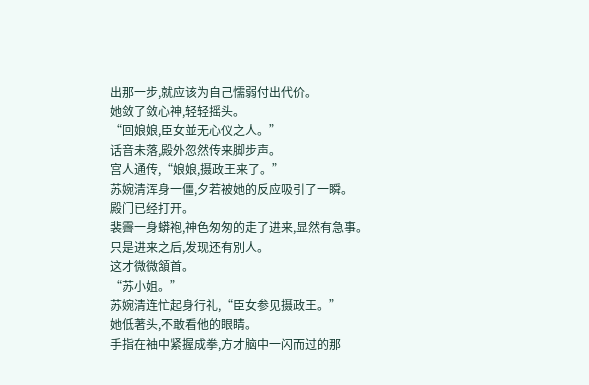出那一步,就应该为自己懦弱付出代价。
她敛了敛心神,轻轻摇头。
“回娘娘,臣女並无心仪之人。”
话音未落,殿外忽然传来脚步声。
宫人通传,“娘娘,摄政王来了。”
苏婉清浑身一僵,夕若被她的反应吸引了一瞬。
殿门已经打开。
裴霽一身蟒袍,神色匆匆的走了进来,显然有急事。
只是进来之后,发现还有別人。
这才微微頷首。
“苏小姐。”
苏婉清连忙起身行礼,“臣女参见摄政王。”
她低著头,不敢看他的眼睛。
手指在袖中紧握成拳,方才脑中一闪而过的那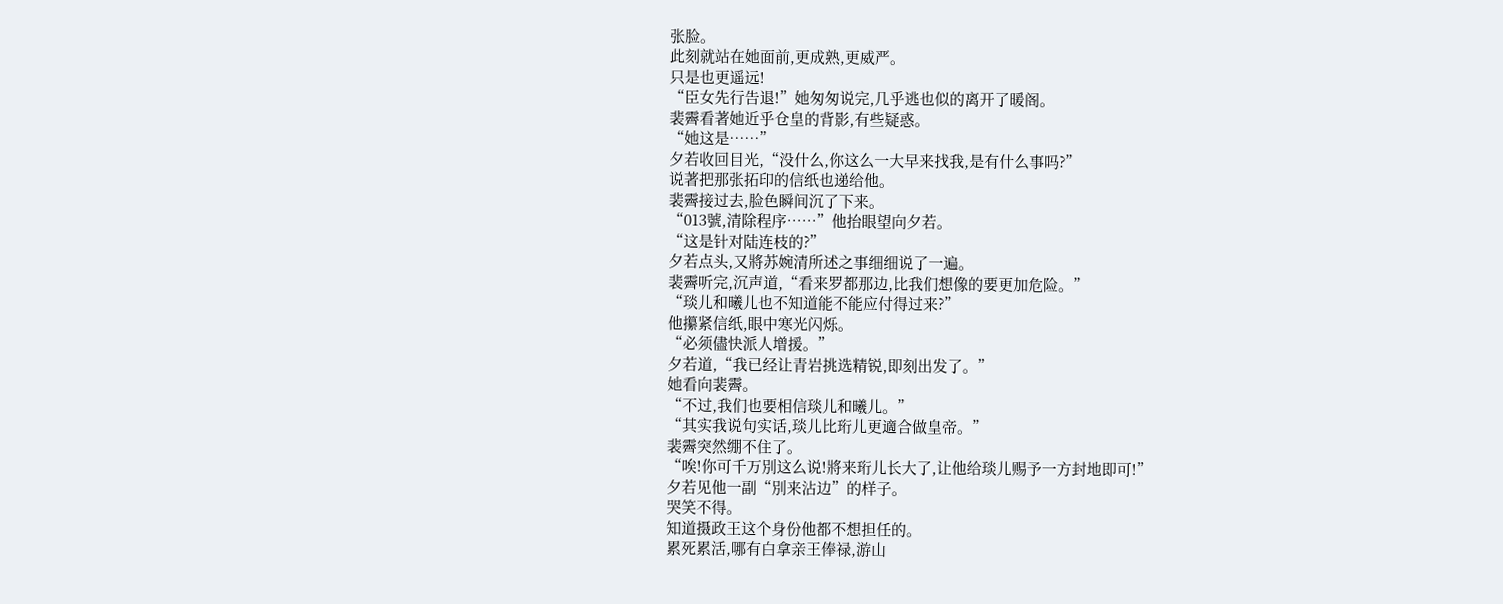张脸。
此刻就站在她面前,更成熟,更威严。
只是也更遥远!
“臣女先行告退!”她匆匆说完,几乎逃也似的离开了暖阁。
裴霽看著她近乎仓皇的背影,有些疑惑。
“她这是……”
夕若收回目光,“没什么,你这么一大早来找我,是有什么事吗?”
说著把那张拓印的信纸也递给他。
裴霽接过去,脸色瞬间沉了下来。
“013號,清除程序……”他抬眼望向夕若。
“这是针对陆连枝的?”
夕若点头,又將苏婉清所述之事细细说了一遍。
裴霽听完,沉声道,“看来罗都那边,比我们想像的要更加危险。”
“琰儿和曦儿也不知道能不能应付得过来?”
他攥紧信纸,眼中寒光闪烁。
“必须儘快派人增援。”
夕若道,“我已经让青岩挑选精锐,即刻出发了。”
她看向裴霽。
“不过,我们也要相信琰儿和曦儿。”
“其实我说句实话,琰儿比珩儿更適合做皇帝。”
裴霽突然绷不住了。
“唉!你可千万別这么说!將来珩儿长大了,让他给琰儿赐予一方封地即可!”
夕若见他一副“別来沾边”的样子。
哭笑不得。
知道摄政王这个身份他都不想担任的。
累死累活,哪有白拿亲王俸禄,游山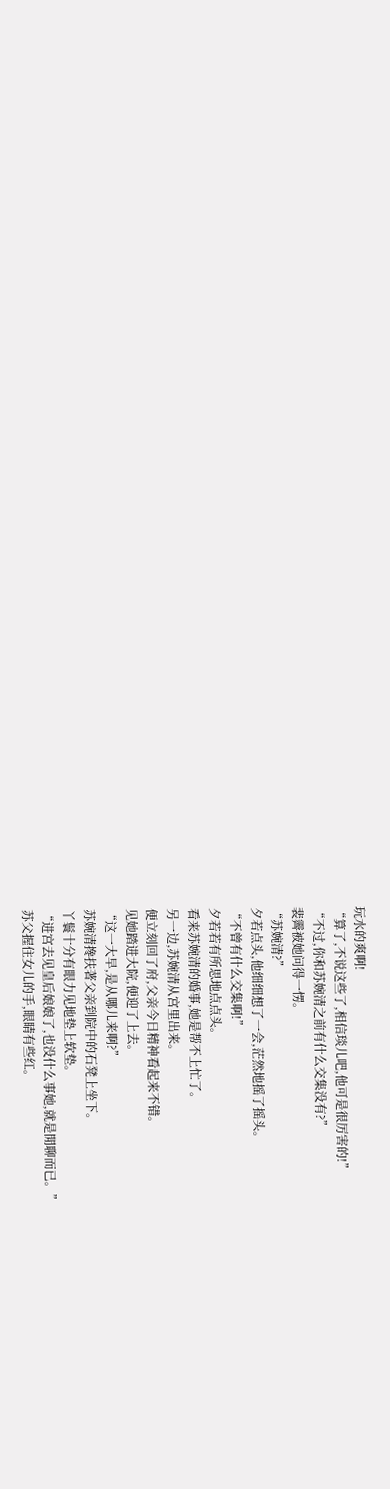玩水的爽啊!
“算了,不说这些了,相信琰儿吧,他可是很厉害的!”
“不过,你和苏婉清之前有什么交集没有?”
裴霽被她问得一愣。
“苏婉清?”
夕若点头,他细细想了一会,茫然地摇了摇头。
“不曾有什么交集啊!”
夕若若有所思地点点头。
看来苏婉清的婚事,她是帮不上忙了。
另一边,苏婉清从宫里出来。
便立刻回了府,父亲今日精神看起来不错。
见她踏进大院,便迎了上去。
“这一大早,是从哪儿来啊?”
苏婉清搀扶著父亲到院中的石凳上坐下。
丫鬟十分有眼力见地垫上软垫。
“进宫去见皇后娘娘了,也没什么事她,就是閒聊而已。”
苏父握住女儿的手,眼睛有些红。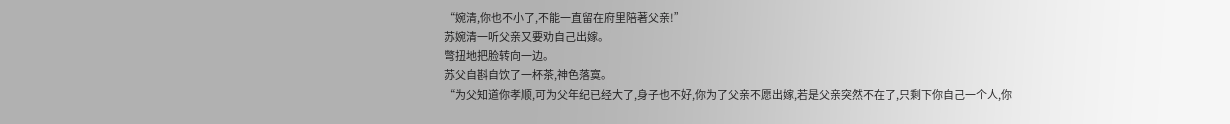“婉清,你也不小了,不能一直留在府里陪著父亲!”
苏婉清一听父亲又要劝自己出嫁。
彆扭地把脸转向一边。
苏父自斟自饮了一杯茶,神色落寞。
“为父知道你孝顺,可为父年纪已经大了,身子也不好,你为了父亲不愿出嫁,若是父亲突然不在了,只剩下你自己一个人,你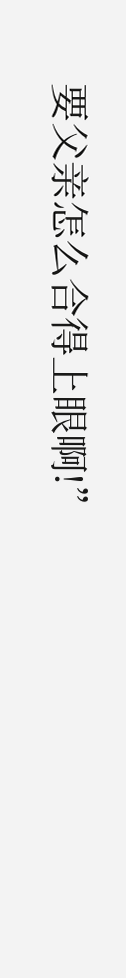要父亲怎么合得上眼啊!”